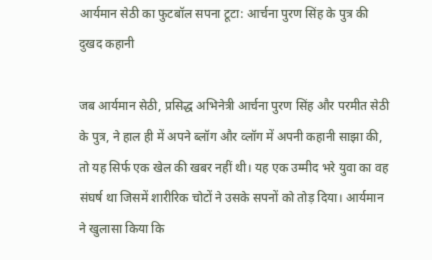आर्यमान सेठी का फुटबॉल सपना टूटा: आर्चना पुरण सिंह के पुत्र की दुखद कहानी

जब आर्यमान सेठी, प्रसिद्ध अभिनेत्री आर्चना पुरण सिंह और परमीत सेठी के पुत्र, ने हाल ही में अपने ब्लॉग और व्लॉग में अपनी कहानी साझा की, तो यह सिर्फ एक खेल की खबर नहीं थी। यह एक उम्मीद भरे युवा का वह संघर्ष था जिसमें शारीरिक चोटों ने उसके सपनों को तोड़ दिया। आर्यमान ने खुलासा किया कि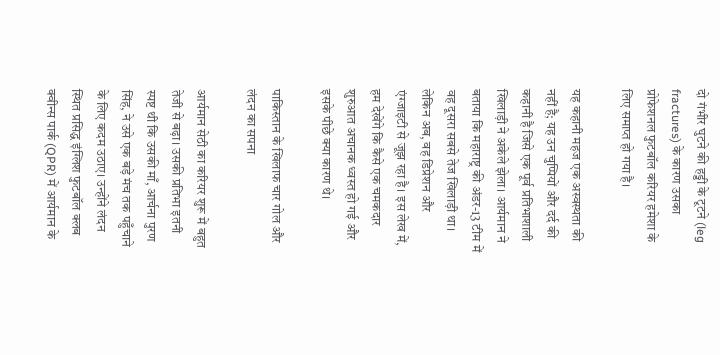दो गंभीर घुटने की हड्डी के टूटने (leg fractures) के कारण उसका प्रोफेशनल फुटबॉल करियर हमेशा के लिए समाप्त हो गया है।

यह कहानी महज एक अस्वस्थता की नहीं है; यह उन चुप्पियों और दर्द की कहानी है जिसे एक पूर्व प्रतिभाशाली खिलाड़ी ने अकेले झेला। आर्यमान ने बताया कि महाराष्ट्र की अंडर-13 टीम में वह दूसरा सबसे तेज खिलाड़ी था। लेकिन अब, वह डिप्रेशन और एंग्जाइटी से जूझ रहा है। इस लेख में, हम देखेंगे कि कैसे एक चमकदार शुरुआत अचानक ध्वस्त हो गई और इसके पीछे क्या कारण थे।

पाकिस्तान के खिलाफ चार गोल और लंदन का सपना

आर्यमान सेठी का करियर शुरू में बहुत तेजी से बढ़ा। उसकी प्रतिभा इतनी स्पष्ट थी कि उसकी माँ, आर्चना पुरण सिंह, ने उसे एक बड़े मंच तक पहुँचाने के लिए कदम उठाए। उन्होंने लंदन स्थित प्रसिद्ध इंग्लिश फुटबॉल क्लब क्वीन्स पार्क (QPR) में आर्यमान के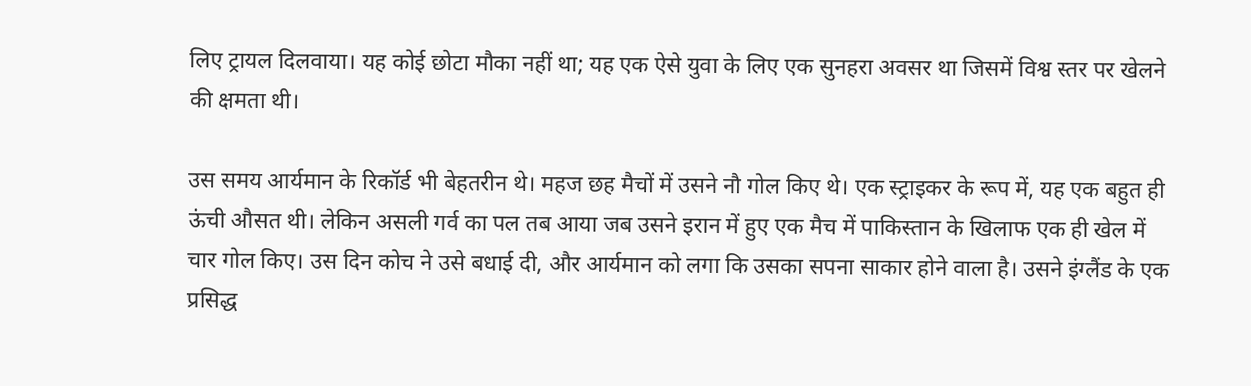लिए ट्रायल दिलवाया। यह कोई छोटा मौका नहीं था; यह एक ऐसे युवा के लिए एक सुनहरा अवसर था जिसमें विश्व स्तर पर खेलने की क्षमता थी।

उस समय आर्यमान के रिकॉर्ड भी बेहतरीन थे। महज छह मैचों में उसने नौ गोल किए थे। एक स्ट्राइकर के रूप में, यह एक बहुत ही ऊंची औसत थी। लेकिन असली गर्व का पल तब आया जब उसने इरान में हुए एक मैच में पाकिस्तान के खिलाफ एक ही खेल में चार गोल किए। उस दिन कोच ने उसे बधाई दी, और आर्यमान को लगा कि उसका सपना साकार होने वाला है। उसने इंग्लैंड के एक प्रसिद्ध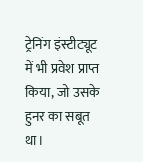ट्रेनिंग इंस्टीट्यूट में भी प्रवेश प्राप्त किया, जो उसके हुनर का सबूत था।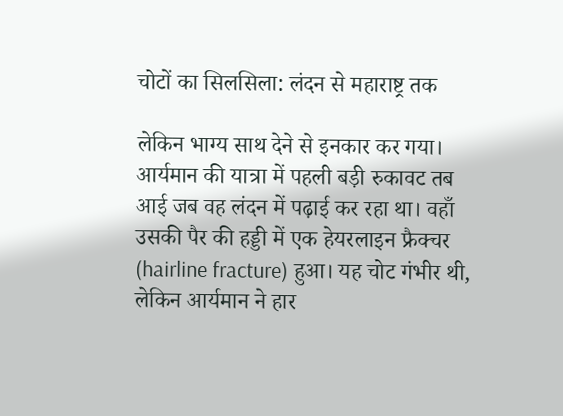चोटों का सिलसिला: लंदन से महाराष्ट्र तक

लेकिन भाग्य साथ देने से इनकार कर गया। आर्यमान की यात्रा में पहली बड़ी रुकावट तब आई जब वह लंदन में पढ़ाई कर रहा था। वहाँ उसकी पैर की हड्डी में एक हेयरलाइन फ्रैक्चर (hairline fracture) हुआ। यह चोट गंभीर थी, लेकिन आर्यमान ने हार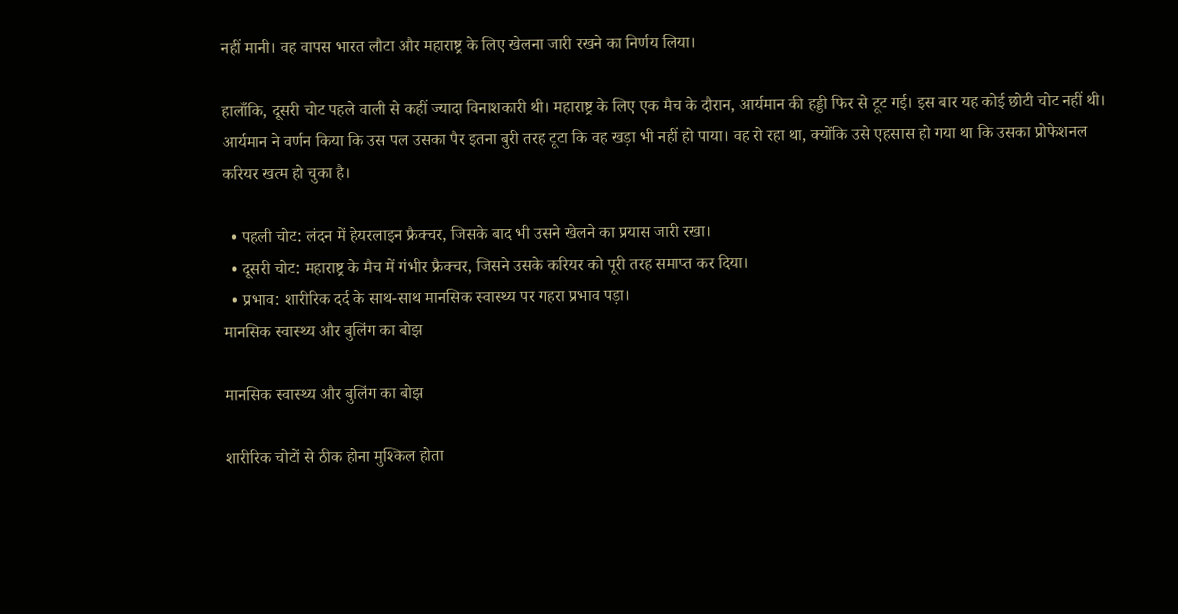नहीं मानी। वह वापस भारत लौटा और महाराष्ट्र के लिए खेलना जारी रखने का निर्णय लिया।

हालाँकि, दूसरी चोट पहले वाली से कहीं ज्यादा विनाशकारी थी। महाराष्ट्र के लिए एक मैच के दौरान, आर्यमान की हड्डी फिर से टूट गई। इस बार यह कोई छोटी चोट नहीं थी। आर्यमान ने वर्णन किया कि उस पल उसका पैर इतना बुरी तरह टूटा कि वह खड़ा भी नहीं हो पाया। वह रो रहा था, क्योंकि उसे एहसास हो गया था कि उसका प्रोफेशनल करियर खत्म हो चुका है।

  • पहली चोट: लंदन में हेयरलाइन फ्रैक्चर, जिसके बाद भी उसने खेलने का प्रयास जारी रखा।
  • दूसरी चोट: महाराष्ट्र के मैच में गंभीर फ्रैक्चर, जिसने उसके करियर को पूरी तरह समाप्त कर दिया।
  • प्रभाव: शारीरिक दर्द के साथ-साथ मानसिक स्वास्थ्य पर गहरा प्रभाव पड़ा।
मानसिक स्वास्थ्य और बुलिंग का बोझ

मानसिक स्वास्थ्य और बुलिंग का बोझ

शारीरिक चोटों से ठीक होना मुश्किल होता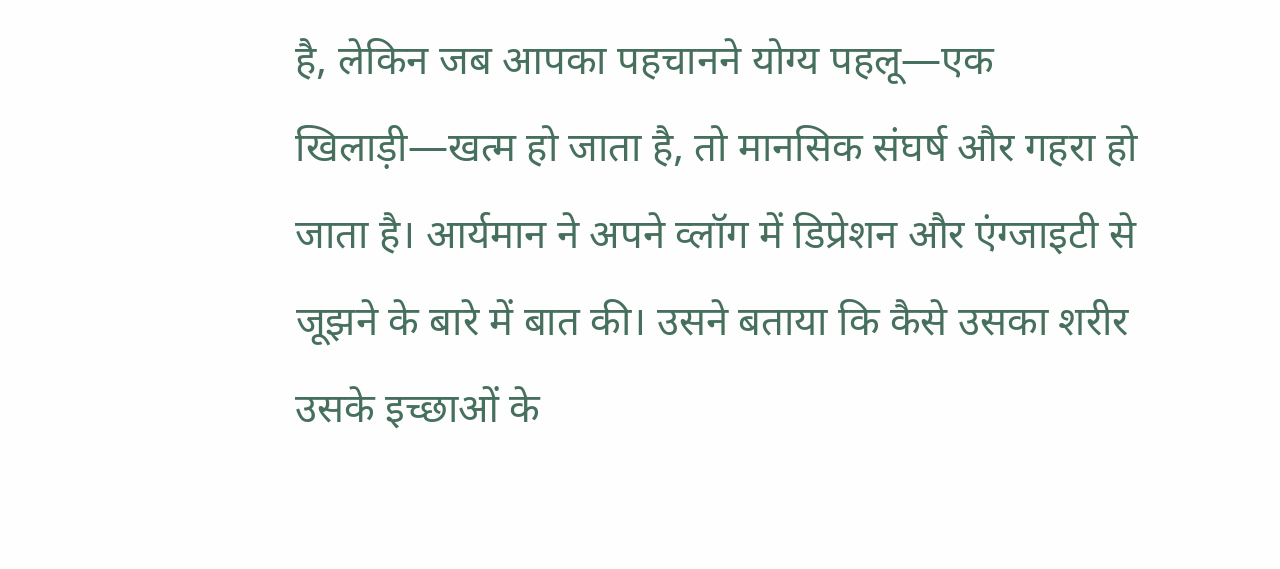है, लेकिन जब आपका पहचानने योग्य पहलू—एक खिलाड़ी—खत्म हो जाता है, तो मानसिक संघर्ष और गहरा हो जाता है। आर्यमान ने अपने व्लॉग में डिप्रेशन और एंग्जाइटी से जूझने के बारे में बात की। उसने बताया कि कैसे उसका शरीर उसके इच्छाओं के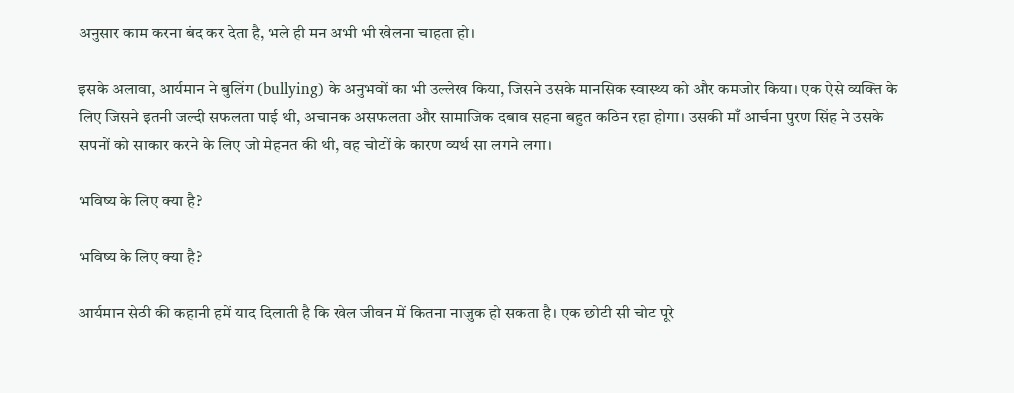अनुसार काम करना बंद कर देता है, भले ही मन अभी भी खेलना चाहता हो।

इसके अलावा, आर्यमान ने बुलिंग (bullying) के अनुभवों का भी उल्लेख किया, जिसने उसके मानसिक स्वास्थ्य को और कमजोर किया। एक ऐसे व्यक्ति के लिए जिसने इतनी जल्दी सफलता पाई थी, अचानक असफलता और सामाजिक दबाव सहना बहुत कठिन रहा होगा। उसकी माँ आर्चना पुरण सिंह ने उसके सपनों को साकार करने के लिए जो मेहनत की थी, वह चोटों के कारण व्यर्थ सा लगने लगा।

भविष्य के लिए क्या है?

भविष्य के लिए क्या है?

आर्यमान सेठी की कहानी हमें याद दिलाती है कि खेल जीवन में कितना नाजुक हो सकता है। एक छोटी सी चोट पूरे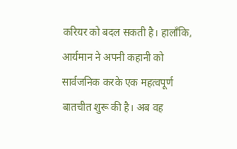करियर को बदल सकती है। हालाँकि, आर्यमान ने अपनी कहानी को सार्वजनिक करके एक महत्वपूर्ण बातचीत शुरू की है। अब वह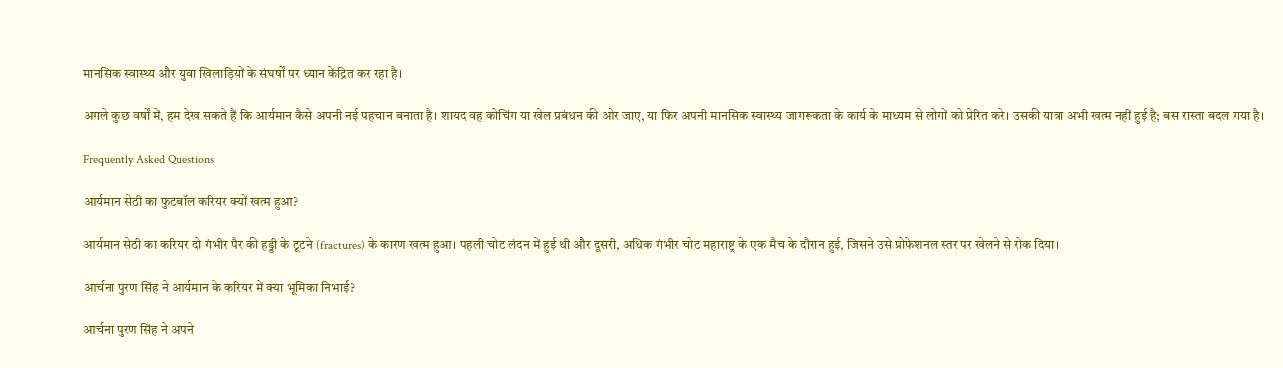मानसिक स्वास्थ्य और युवा खिलाड़ियों के संघर्षों पर ध्यान केंद्रित कर रहा है।

अगले कुछ वर्षों में, हम देख सकते हैं कि आर्यमान कैसे अपनी नई पहचान बनाता है। शायद वह कोचिंग या खेल प्रबंधन की ओर जाए, या फिर अपनी मानसिक स्वास्थ्य जागरूकता के कार्य के माध्यम से लोगों को प्रेरित करे। उसकी यात्रा अभी खत्म नहीं हुई है; बस रास्ता बदल गया है।

Frequently Asked Questions

आर्यमान सेठी का फुटबॉल करियर क्यों खत्म हुआ?

आर्यमान सेठी का करियर दो गंभीर पैर की हड्डी के टूटने (fractures) के कारण खत्म हुआ। पहली चोट लंदन में हुई थी और दूसरी, अधिक गंभीर चोट महाराष्ट्र के एक मैच के दौरान हुई, जिसने उसे प्रोफेशनल स्तर पर खेलने से रोक दिया।

आर्चना पुरण सिंह ने आर्यमान के करियर में क्या भूमिका निभाई?

आर्चना पुरण सिंह ने अपने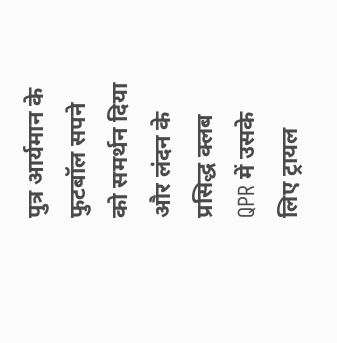पुत्र आर्यमान के फुटबॉल सपने को समर्थन दिया और लंदन के प्रसिद्ध क्लब QPR में उसके लिए ट्रायल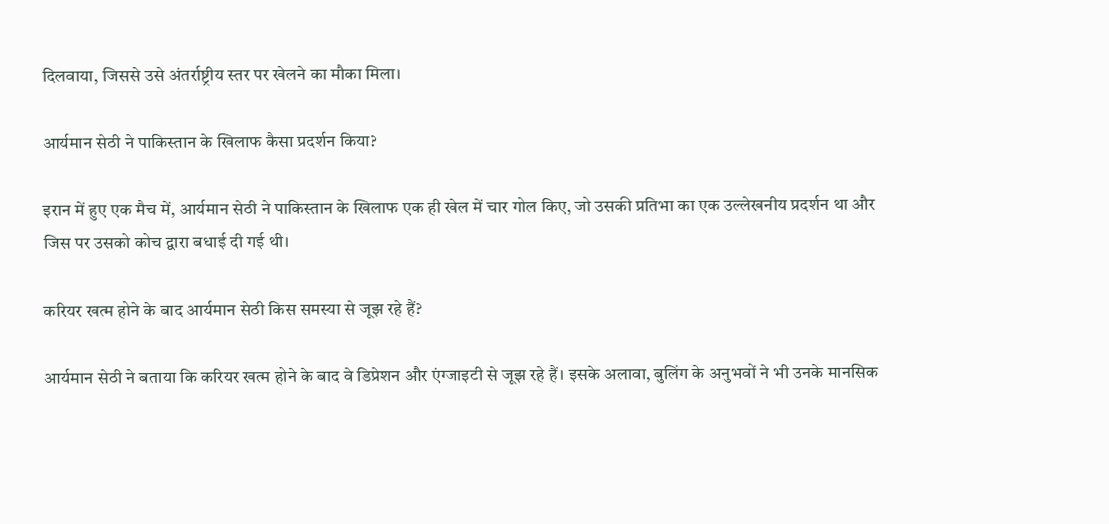दिलवाया, जिससे उसे अंतर्राष्ट्रीय स्तर पर खेलने का मौका मिला।

आर्यमान सेठी ने पाकिस्तान के खिलाफ कैसा प्रदर्शन किया?

इरान में हुए एक मैच में, आर्यमान सेठी ने पाकिस्तान के खिलाफ एक ही खेल में चार गोल किए, जो उसकी प्रतिभा का एक उल्लेखनीय प्रदर्शन था और जिस पर उसको कोच द्वारा बधाई दी गई थी।

करियर खत्म होने के बाद आर्यमान सेठी किस समस्या से जूझ रहे हैं?

आर्यमान सेठी ने बताया कि करियर खत्म होने के बाद वे डिप्रेशन और एंग्जाइटी से जूझ रहे हैं। इसके अलावा, बुलिंग के अनुभवों ने भी उनके मानसिक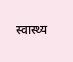स्वास्थ्य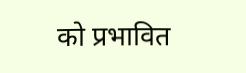को प्रभावित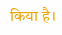किया है।